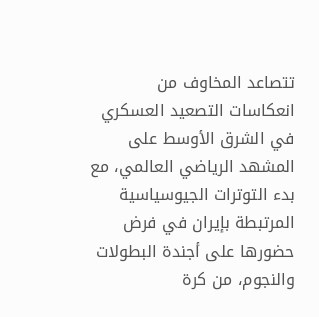تتصاعد المخاوف من انعكاسات التصعيد العسكري في الشرق الأوسط على المشهد الرياضي العالمي، مع بدء التوترات الجيوسياسية المرتبطة بإيران في فرض حضورها على أجندة البطولات والنجوم، من كرة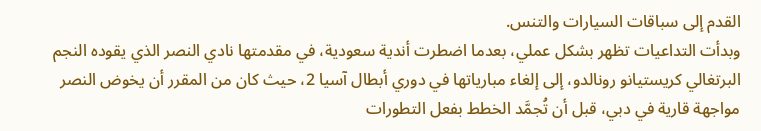القدم إلى سباقات السيارات والتنس.
وبدأت التداعيات تظهر بشكل عملي، بعدما اضطرت أندية سعودية، في مقدمتها نادي النصر الذي يقوده النجم البرتغالي كريستيانو رونالدو، إلى إلغاء مبارياتها في دوري أبطال آسيا 2، حيث كان من المقرر أن يخوض النصر مواجهة قارية في دبي، قبل أن تُجمَّد الخطط بفعل التطورات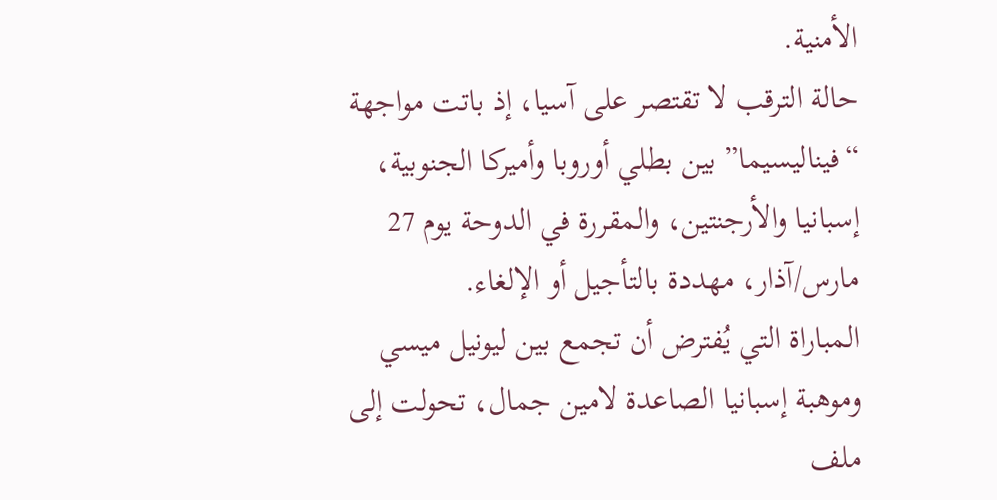الأمنية.
حالة الترقب لا تقتصر على آسيا، إذ باتت مواجهة “فيناليسيما” بين بطلي أوروبا وأميركا الجنوبية، إسبانيا والأرجنتين، والمقررة في الدوحة يوم 27 مارس/آذار، مهددة بالتأجيل أو الإلغاء.
المباراة التي يُفترض أن تجمع بين ليونيل ميسي وموهبة إسبانيا الصاعدة لامين جمال، تحولت إلى ملف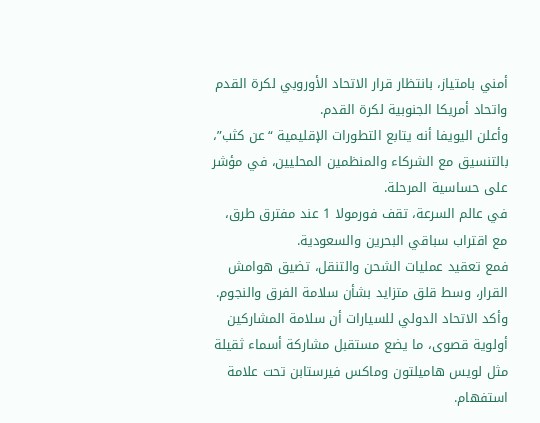أمني بامتياز، بانتظار قرار الاتحاد الأوروبي لكرة القدم واتحاد أمريكا الجنوبية لكرة القدم.
وأعلن اليويفا أنه يتابع التطورات الإقليمية “عن كثب”، بالتنسيق مع الشركاء والمنظمين المحليين، في مؤشر على حساسية المرحلة.
في عالم السرعة، تقف فورمولا 1 عند مفترق طرق، مع اقتراب سباقي البحرين والسعودية.
فمع تعقيد عمليات الشحن والتنقل، تضيق هوامش القرار، وسط قلق متزايد بشأن سلامة الفرق والنجوم.
وأكد الاتحاد الدولي للسيارات أن سلامة المشاركين أولوية قصوى، ما يضع مستقبل مشاركة أسماء ثقيلة مثل لويس هاميلتون وماكس فيرستابن تحت علامة استفهام.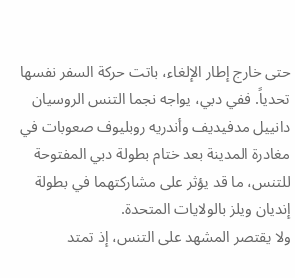حتى خارج إطار الإلغاء، باتت حركة السفر نفسها تحدياً. ففي دبي، يواجه نجما التنس الروسيان دانييل مدفيديف وأندريه روبليوف صعوبات في مغادرة المدينة بعد ختام بطولة دبي المفتوحة للتنس، ما قد يؤثر على مشاركتهما في بطولة إنديان ويلز بالولايات المتحدة.
ولا يقتصر المشهد على التنس، إذ تمتد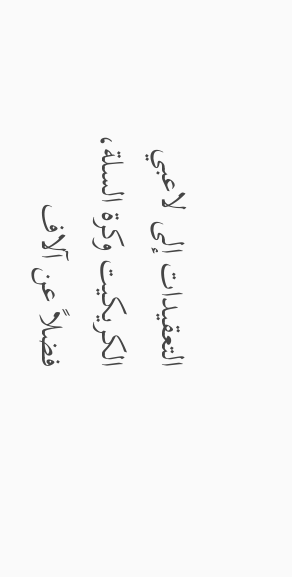التعقيدات إلى لاعبي الكريكيت وكرة السلة، فضلاً عن آلاف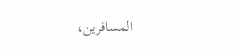المسافرين،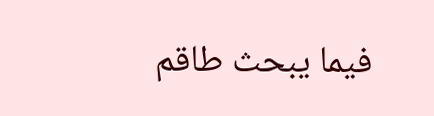فيما يبحث طاقم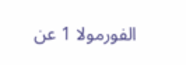الفورمولا 1 عن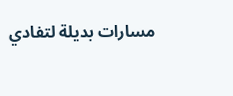مسارات بديلة لتفادي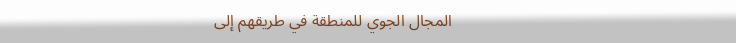المجال الجوي للمنطقة في طريقهم إلى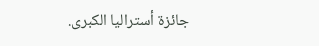جائزة أستراليا الكبرى.